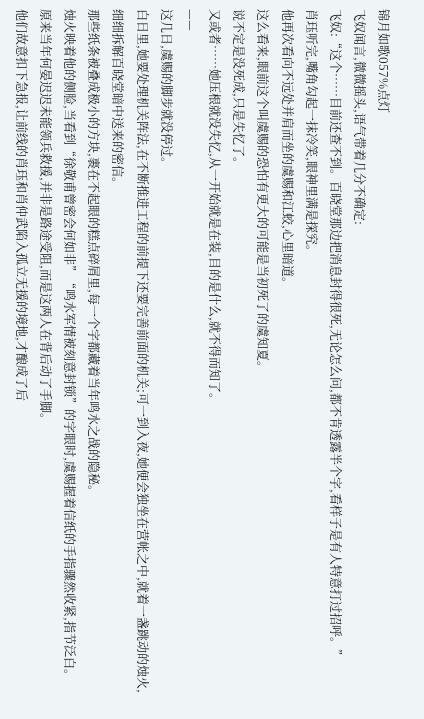锦月如歌057%点灯
飞奴闻言,微微摇头,语气带着几分不确定:
飞奴:“这个……目前还查不到。百晓堂那边把消息封得很死,无论怎么问,都不肯透露半个字,看样子是有人特意打过招呼。”
肖珏听完,嘴角勾起一抹冷笑,眼神里满是探究。
他再次看向不远处并肩而坐的虞赐和江蛟,心里暗道。
这么看来,眼前这个叫虞赐的恐怕有更大的可能是当初死了的虞知夏。
说不定是没死成,只是失忆了。
又或者……她压根就没失忆,从一开始就是在装,目的是什么,就不得而知了。
——
这几日,虞赐的脚步就没停过。
白日里,她要处理机关阵法,在不断推进工程的前提下还要完善前面的机关;可一到入夜,她便会独坐在营帐之中,就着一盏跳动的烛火,细细拆解百晓堂暗中送来的密信。
那些纸条被叠成极小的方块,裹在不起眼的糕点碎屑里,每一个字都藏着当年鸣水之战的隐秘。
烛火映着他的侧脸,当看到“徐敬甫曾密会何如非”“鸣水军情被刻意封锁”的字眼时,虞赐握着信纸的手指骤然收紧,指节泛白。
原来当年何晏迟迟未能领兵救援,并非是路途受阻,而是这两人在背后动了手脚。
他们故意扣下急报,让前线的肖珏和肖仲武陷入孤立无援的境地,才酿成了后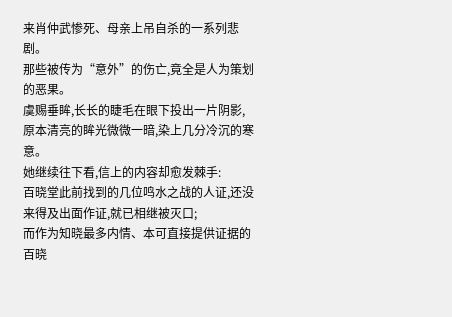来肖仲武惨死、母亲上吊自杀的一系列悲剧。
那些被传为“意外”的伤亡,竟全是人为策划的恶果。
虞赐垂眸,长长的睫毛在眼下投出一片阴影,原本清亮的眸光微微一暗,染上几分冷沉的寒意。
她继续往下看,信上的内容却愈发棘手:
百晓堂此前找到的几位鸣水之战的人证,还没来得及出面作证,就已相继被灭口;
而作为知晓最多内情、本可直接提供证据的百晓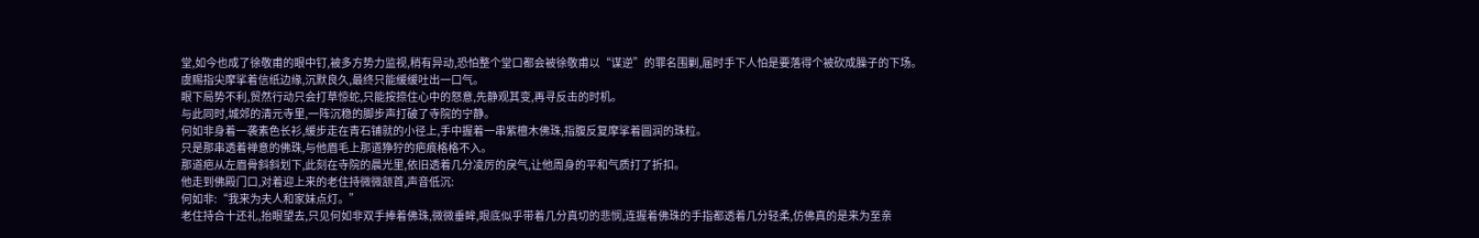堂,如今也成了徐敬甫的眼中钉,被多方势力监视,稍有异动,恐怕整个堂口都会被徐敬甫以“谋逆”的罪名围剿,届时手下人怕是要落得个被砍成臊子的下场。
虞赐指尖摩挲着信纸边缘,沉默良久,最终只能缓缓吐出一口气。
眼下局势不利,贸然行动只会打草惊蛇,只能按捺住心中的怒意,先静观其变,再寻反击的时机。
与此同时,城郊的清元寺里,一阵沉稳的脚步声打破了寺院的宁静。
何如非身着一袭素色长衫,缓步走在青石铺就的小径上,手中握着一串紫檀木佛珠,指腹反复摩挲着圆润的珠粒。
只是那串透着禅意的佛珠,与他眉毛上那道狰狞的疤痕格格不入。
那道疤从左眉骨斜斜划下,此刻在寺院的晨光里,依旧透着几分凌厉的戾气,让他周身的平和气质打了折扣。
他走到佛殿门口,对着迎上来的老住持微微颔首,声音低沉:
何如非:“我来为夫人和家妹点灯。”
老住持合十还礼,抬眼望去,只见何如非双手捧着佛珠,微微垂眸,眼底似乎带着几分真切的悲悯,连握着佛珠的手指都透着几分轻柔,仿佛真的是来为至亲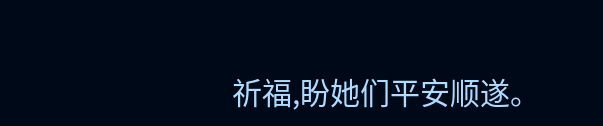祈福,盼她们平安顺遂。